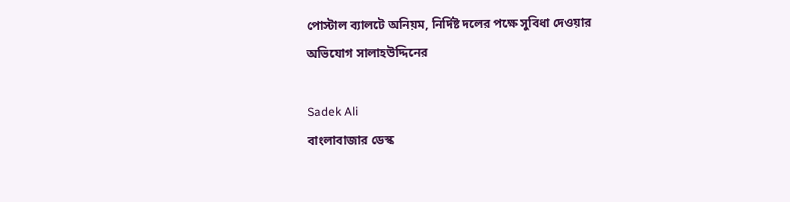পোস্টাল ব্যালটে অনিয়ম, নির্দিষ্ট দলের পক্ষে সুবিধা দেওয়ার অভিযোগ সালাহউদ্দিনের

Sadek Ali
বাংলাবাজার ডেস্ক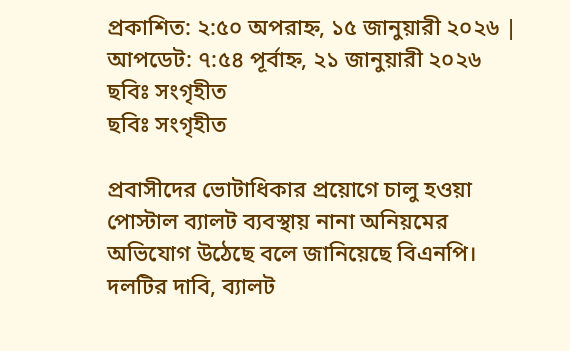প্রকাশিত: ২:৫০ অপরাহ্ন, ১৫ জানুয়ারী ২০২৬ | আপডেট: ৭:৫৪ পূর্বাহ্ন, ২১ জানুয়ারী ২০২৬
ছবিঃ সংগৃহীত
ছবিঃ সংগৃহীত

প্রবাসীদের ভোটাধিকার প্রয়োগে চালু হওয়া পোস্টাল ব্যালট ব্যবস্থায় নানা অনিয়মের অভিযোগ উঠেছে বলে জানিয়েছে বিএনপি। দলটির দাবি, ব্যালট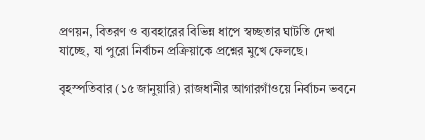প্রণয়ন, বিতরণ ও ব্যবহারের বিভিন্ন ধাপে স্বচ্ছতার ঘাটতি দেখা যাচ্ছে, যা পুরো নির্বাচন প্রক্রিয়াকে প্রশ্নের মুখে ফেলছে।

বৃহস্পতিবার (১৫ জানুয়ারি) রাজধানীর আগারগাঁওয়ে নির্বাচন ভবনে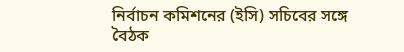নির্বাচন কমিশনের (ইসি) সচিবের সঙ্গে বৈঠক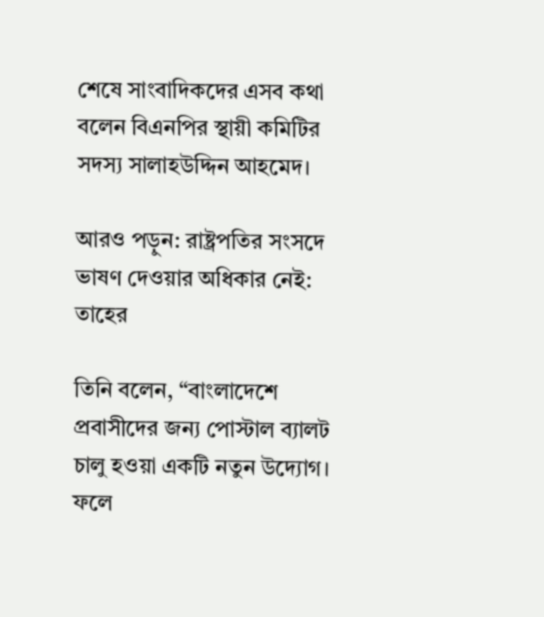শেষে সাংবাদিকদের এসব কথা বলেন বিএনপির স্থায়ী কমিটির সদস্য সালাহউদ্দিন আহমেদ।

আরও পড়ুন: রাষ্ট্রপতির সংসদে ভাষণ দেওয়ার অধিকার নেই: তাহের

তিনি বলেন, “বাংলাদেশে প্রবাসীদের জন্য পোস্টাল ব্যালট চালু হওয়া একটি নতুন উদ্যোগ। ফলে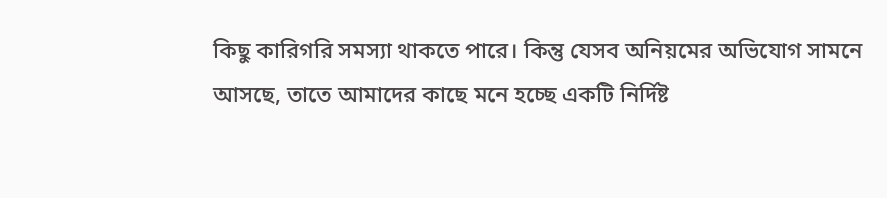কিছু কারিগরি সমস্যা থাকতে পারে। কিন্তু যেসব অনিয়মের অভিযোগ সামনে আসছে, তাতে আমাদের কাছে মনে হচ্ছে একটি নির্দিষ্ট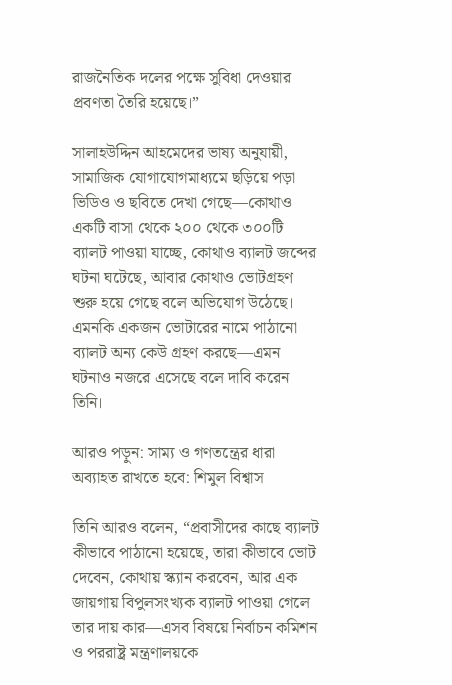রাজনৈতিক দলের পক্ষে সুবিধা দেওয়ার প্রবণতা তৈরি হয়েছে।”

সালাহউদ্দিন আহমেদের ভাষ্য অনুযায়ী, সামাজিক যোগাযোগমাধ্যমে ছড়িয়ে পড়া ভিডিও ও ছবিতে দেখা গেছে—কোথাও একটি বাসা থেকে ২০০ থেকে ৩০০টি ব্যালট পাওয়া যাচ্ছে, কোথাও ব্যালট জব্দের ঘটনা ঘটেছে, আবার কোথাও ভোটগ্রহণ শুরু হয়ে গেছে বলে অভিযোগ উঠেছে। এমনকি একজন ভোটারের নামে পাঠানো ব্যালট অন্য কেউ গ্রহণ করছে—এমন ঘটনাও নজরে এসেছে বলে দাবি করেন তিনি।

আরও পড়ুন: সাম্য ও গণতন্ত্রের ধারা অব্যাহত রাখতে হবে: শিমুল বিশ্বাস

তিনি আরও বলেন, “প্রবাসীদের কাছে ব্যালট কীভাবে পাঠানো হয়েছে, তারা কীভাবে ভোট দেবেন, কোথায় স্ক্যান করবেন, আর এক জায়গায় বিপুলসংখ্যক ব্যালট পাওয়া গেলে তার দায় কার—এসব বিষয়ে নির্বাচন কমিশন ও পররাষ্ট্র মন্ত্রণালয়কে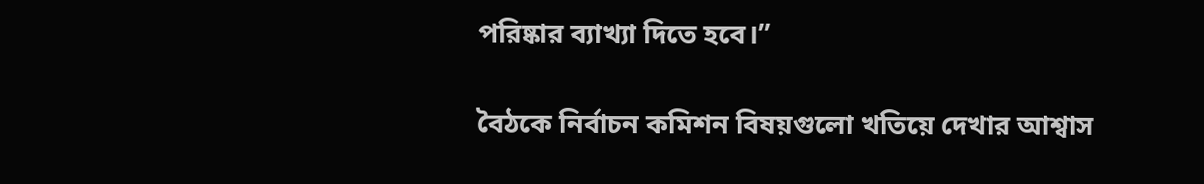পরিষ্কার ব্যাখ্যা দিতে হবে।”

বৈঠকে নির্বাচন কমিশন বিষয়গুলো খতিয়ে দেখার আশ্বাস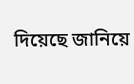দিয়েছে জানিয়ে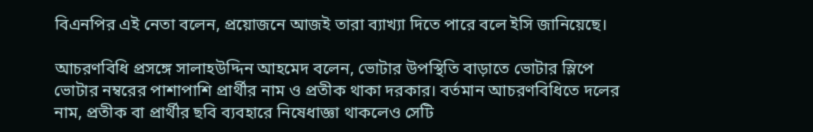বিএনপির এই নেতা বলেন, প্রয়োজনে আজই তারা ব্যাখ্যা দিতে পারে বলে ইসি জানিয়েছে।

আচরণবিধি প্রসঙ্গে সালাহউদ্দিন আহমেদ বলেন, ভোটার উপস্থিতি বাড়াতে ভোটার স্লিপে ভোটার নম্বরের পাশাপাশি প্রার্থীর নাম ও প্রতীক থাকা দরকার। বর্তমান আচরণবিধিতে দলের নাম, প্রতীক বা প্রার্থীর ছবি ব্যবহারে নিষেধাজ্ঞা থাকলেও সেটি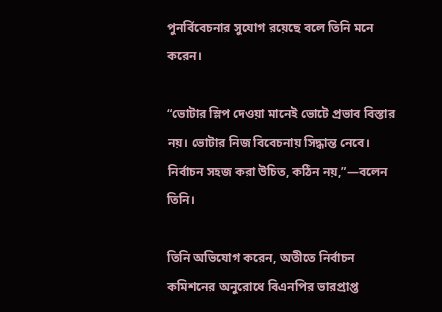পুনর্বিবেচনার সুযোগ রয়েছে বলে তিনি মনে করেন।

“ভোটার স্লিপ দেওয়া মানেই ভোটে প্রভাব বিস্তার নয়। ভোটার নিজ বিবেচনায় সিদ্ধান্ত নেবে। নির্বাচন সহজ করা উচিত, কঠিন নয়,”—বলেন তিনি।

তিনি অভিযোগ করেন, অতীতে নির্বাচন কমিশনের অনুরোধে বিএনপির ভারপ্রাপ্ত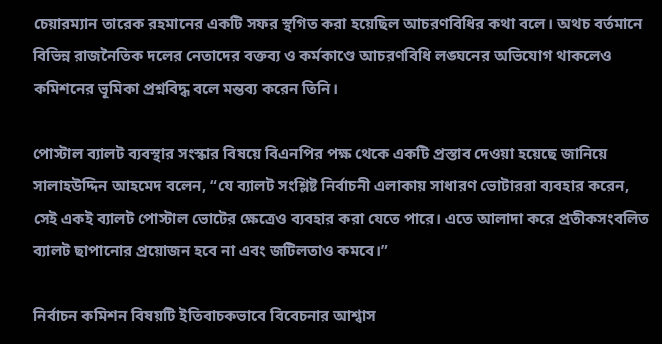চেয়ারম্যান তারেক রহমানের একটি সফর স্থগিত করা হয়েছিল আচরণবিধির কথা বলে। অথচ বর্তমানে বিভিন্ন রাজনৈতিক দলের নেতাদের বক্তব্য ও কর্মকাণ্ডে আচরণবিধি লঙ্ঘনের অভিযোগ থাকলেও কমিশনের ভূমিকা প্রশ্নবিদ্ধ বলে মন্তব্য করেন তিনি।

পোস্টাল ব্যালট ব্যবস্থার সংস্কার বিষয়ে বিএনপির পক্ষ থেকে একটি প্রস্তাব দেওয়া হয়েছে জানিয়ে সালাহউদ্দিন আহমেদ বলেন, “যে ব্যালট সংশ্লিষ্ট নির্বাচনী এলাকায় সাধারণ ভোটাররা ব্যবহার করেন, সেই একই ব্যালট পোস্টাল ভোটের ক্ষেত্রেও ব্যবহার করা যেতে পারে। এতে আলাদা করে প্রতীকসংবলিত ব্যালট ছাপানোর প্রয়োজন হবে না এবং জটিলতাও কমবে।”

নির্বাচন কমিশন বিষয়টি ইতিবাচকভাবে বিবেচনার আশ্বাস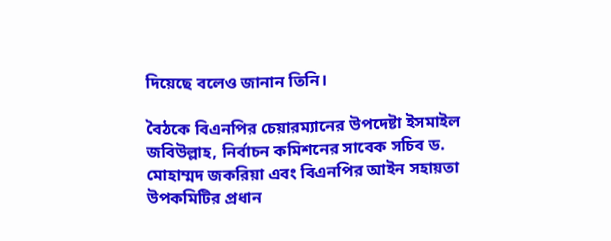দিয়েছে বলেও জানান তিনি।

বৈঠকে বিএনপির চেয়ারম্যানের উপদেষ্টা ইসমাইল জবিউল্লাহ, নির্বাচন কমিশনের সাবেক সচিব ড. মোহাম্মদ জকরিয়া এবং বিএনপির আইন সহায়তা উপকমিটির প্রধান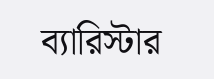ব্যারিস্টার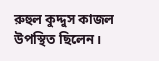রুহুল কুদ্দুস কাজল উপস্থিত ছিলেন।